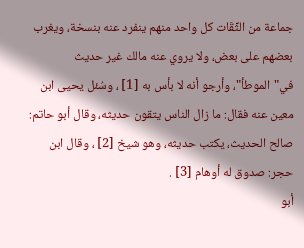جماعة من الثِّقَات كل واحد منهم ينفرد عنه بنسخة، ويغرب بعضهم على بعض، ولا يروي عنه مالك غير حديث في"الموطأ"، وأرجو أنه لا بأس به [1] ، وسُئل يحيى ابن معين عنه فقال: ما زال الناس يتقون حديثه، وقال أبو حاتم: صالح الحديث، يكتب حديثه، وهو شيخ [2] ، وقال ابن حجر: صدوق له أوهام [3] .
أبو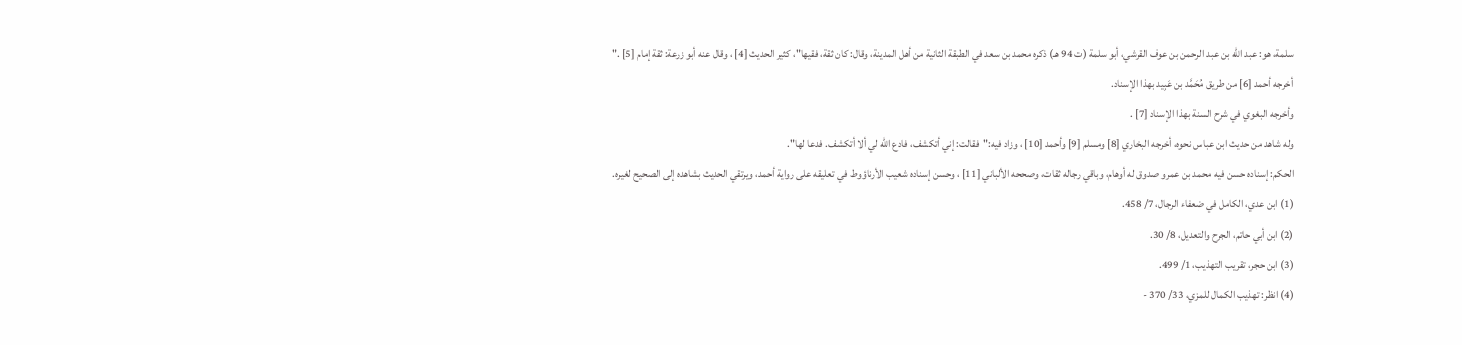سلمة، هو: عبد الله بن عبد الرحمن بن عوف القرشي، أبو سلمة (ت 94 هـ) ذكره محمد بن سعد في الطبقة الثانية من أهل المدينة، وقال: كان ثقة، فقيها"، كثير الحديث [4] ، وقال عنه أبو زرعة: ثقة إمام [5] ."
أخرجه أحمد [6] من طريق مُحَمَّد بن عَبِيد بهذا الإسناد.
وأخرجه البغوي في شرح السنة بهذا الإسناد [7] .
وله شاهد من حديث ابن عباس نحوه، أخرجه البخاري [8] ومسلم [9] وأحمد [10] ، وزاد فيه:"فقالت: إني أتكشف، فادع الله لي ألا أتكشف. فدعا لها".
الحكم: إسناده حسن فيه محمد بن عمرو صدوق له أوهام، وباقي رجاله ثقات، وصححه الألباني [11] ، وحسن إسناده شعيب الأرناؤوط في تعليقه على رواية أحمد، ويرتقي الحديث بشاهده إلى الصحيح لغيره.
(1) ابن عدي، الكامل في ضعفاء الرجال، 7/ 458.
(2) ابن أبي حاتم، الجرح والتعديل، 8/ 30.
(3) ابن حجر، تقريب التهذيب، 1/ 499.
(4) انظر: تهذيب الكمال للمزي، 33/ 370 -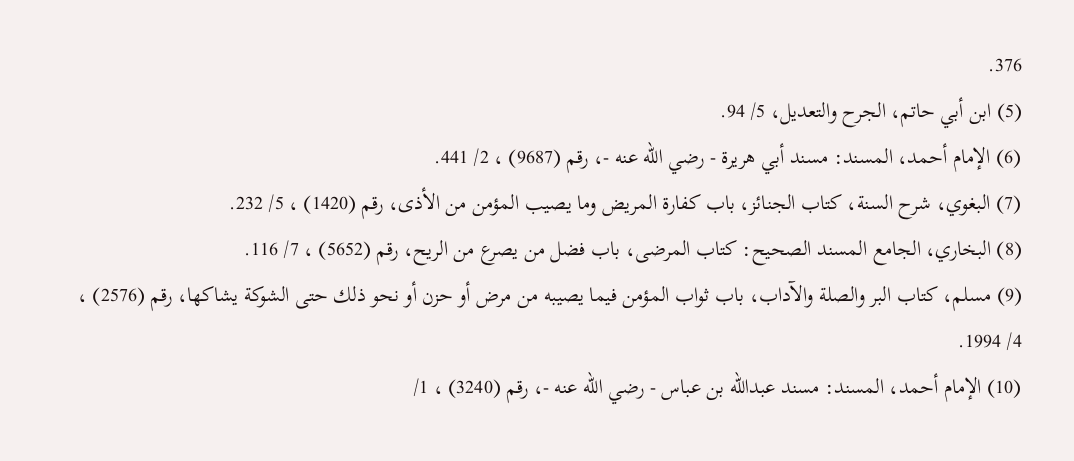376.
(5) ابن أبي حاتم، الجرح والتعديل، 5/ 94.
(6) الإمام أحمد، المسند: مسند أبي هريرة - رضي الله عنه -، رقم (9687) ، 2/ 441.
(7) البغوي، شرح السنة، كتاب الجنائز، باب كفارة المريض وما يصيب المؤمن من الأذى، رقم (1420) ، 5/ 232.
(8) البخاري، الجامع المسند الصحيح: كتاب المرضى، باب فضل من يصرع من الريح، رقم (5652) ، 7/ 116.
(9) مسلم، كتاب البر والصلة والآداب، باب ثواب المؤمن فيما يصيبه من مرض أو حزن أو نحو ذلك حتى الشوكة يشاكها، رقم (2576) ، 4/ 1994.
(10) الإمام أحمد، المسند: مسند عبدالله بن عباس - رضي الله عنه -، رقم (3240) ، 1/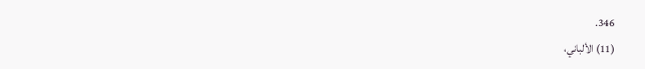346.
(11) الألباني،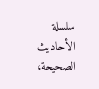سلسلة الأحاديث الصحيحة،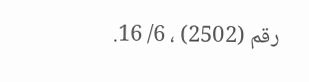رقم (2502) ، 6/ 16.